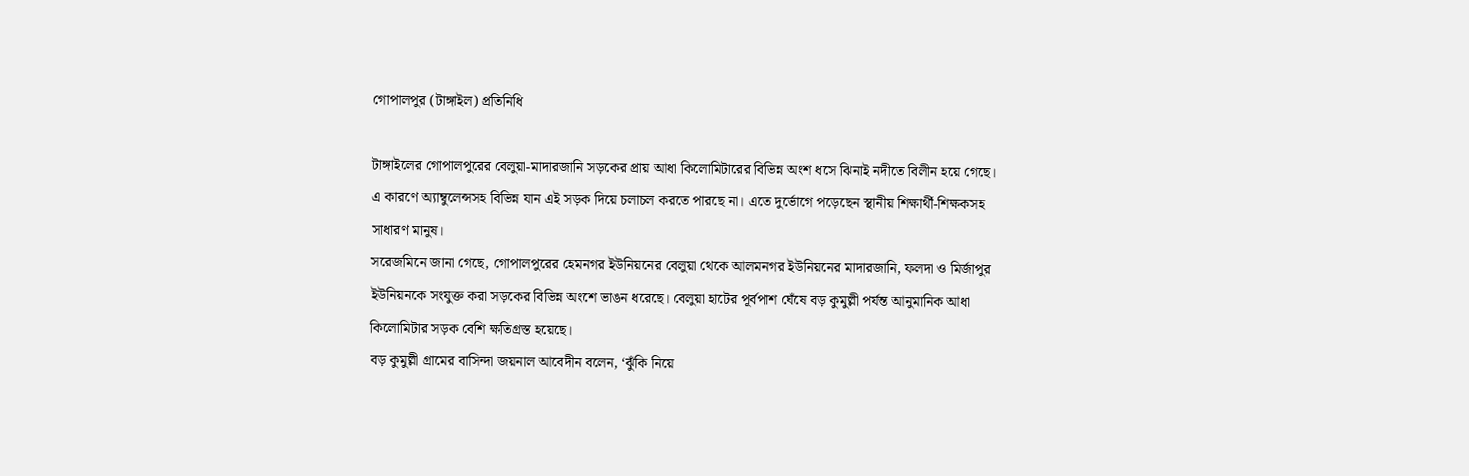গোপালপুর (টাঙ্গাইল) প্রতিনিধি

টাঙ্গাইলের গোপালপুরের বেলুয়া-মাদারজানি সড়কের প্রায় আধা কিলোমিটারের বিভিন্ন অংশ ধসে ঝিনাই নদীতে বিলীন হয়ে গেছে। এ কারণে অ্যাম্বুলেন্সসহ বিভিন্ন যান এই সড়ক দিয়ে চলাচল করতে পারছে না। এতে দুর্ভোগে পড়েছেন স্থানীয় শিক্ষার্থী-শিক্ষকসহ সাধারণ মানুষ।
সরেজমিনে জানা গেছে, গোপালপুরের হেমনগর ইউনিয়নের বেলুয়া থেকে আলমনগর ইউনিয়নের মাদারজানি, ফলদা ও মির্জাপুর ইউনিয়নকে সংযুক্ত করা সড়কের বিভিন্ন অংশে ভাঙন ধরেছে। বেলুয়া হাটের পূর্বপাশ ঘেঁষে বড় কুমুল্লী পর্যন্ত আনুমানিক আধা কিলোমিটার সড়ক বেশি ক্ষতিগ্রস্ত হয়েছে।
বড় কুমুল্লী গ্রামের বাসিন্দা জয়নাল আবেদীন বলেন, ‘ঝুঁকি নিয়ে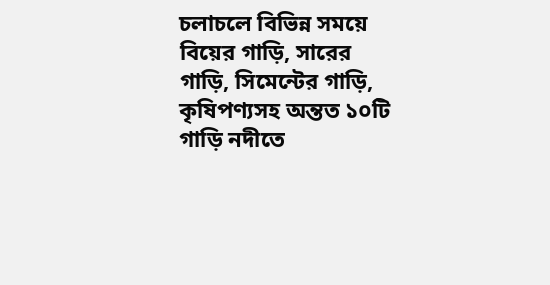চলাচলে বিভিন্ন সময়ে বিয়ের গাড়ি, সারের গাড়ি, সিমেন্টের গাড়ি, কৃষিপণ্যসহ অন্তত ১০টি গাড়ি নদীতে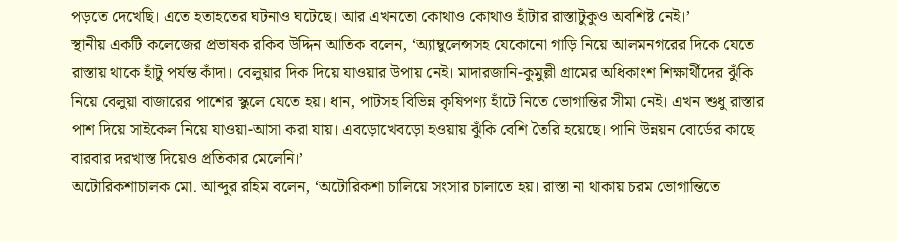পড়তে দেখেছি। এতে হতাহতের ঘটনাও ঘটেছে। আর এখনতো কোথাও কোথাও হাঁটার রাস্তাটুকুও অবশিষ্ট নেই।’
স্থানীয় একটি কলেজের প্রভাষক রকিব উদ্দিন আতিক বলেন, ‘অ্যাম্বুলেন্সসহ যেকোনো গাড়ি নিয়ে আলমনগরের দিকে যেতে রাস্তায় থাকে হাঁটু পর্যন্ত কাঁদা। বেলুয়ার দিক দিয়ে যাওয়ার উপায় নেই। মাদারজানি-কুমুল্লী গ্রামের অধিকাংশ শিক্ষার্থীদের ঝুঁকি নিয়ে বেলুয়া বাজারের পাশের স্কুলে যেতে হয়। ধান, পাটসহ বিভিন্ন কৃষিপণ্য হাঁটে নিতে ভোগান্তির সীমা নেই। এখন শুধু রাস্তার পাশ দিয়ে সাইকেল নিয়ে যাওয়া-আসা করা যায়। এবড়োখেবড়ো হওয়ায় ঝুঁকি বেশি তৈরি হয়েছে। পানি উন্নয়ন বোর্ডের কাছে বারবার দরখাস্ত দিয়েও প্রতিকার মেলেনি।’
অটোরিকশাচালক মো. আব্দুর রহিম বলেন, ‘অটোরিকশা চালিয়ে সংসার চালাতে হয়। রাস্তা না থাকায় চরম ভোগান্তিতে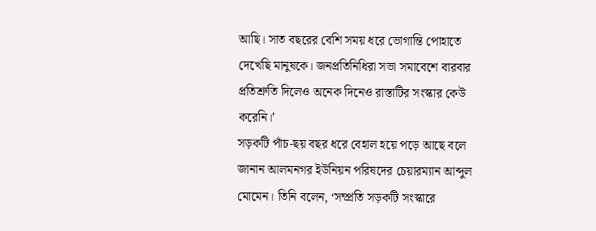আছি। সাত বছরের বেশি সময় ধরে ভোগান্তি পোহাতে দেখেছি মানুষকে। জনপ্রতিনিধিরা সভা সমাবেশে বারবার প্রতিশ্রুতি দিলেও অনেক দিনেও রাস্তাটির সংস্কার কেউ করেনি।’
সড়কটি পাঁচ-ছয় বছর ধরে বেহাল হয়ে পড়ে আছে বলে জানান আলমনগর ইউনিয়ন পরিষদের চেয়ারম্যান আব্দুল মোমেন। তিনি বলেন, ‘সম্প্রতি সড়কটি সংস্কারে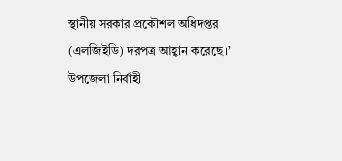স্থানীয় সরকার প্রকৌশল অধিদপ্তর (এলজিইডি) দরপত্র আহ্বান করেছে।’
উপজেলা নির্বাহী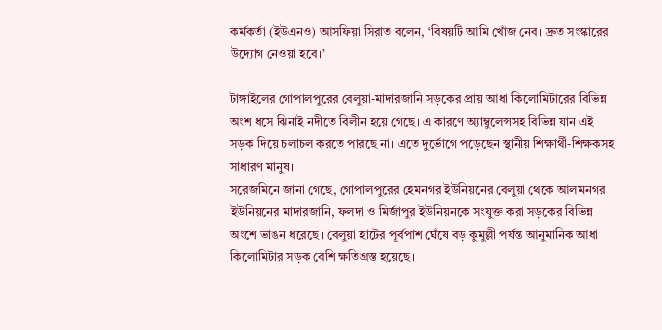কর্মকর্তা (ইউএনও) আসফিয়া সিরাত বলেন, ‘বিষয়টি আমি খোঁজ নেব। দ্রুত সংস্কারের উদ্যোগ নেওয়া হবে।’

টাঙ্গাইলের গোপালপুরের বেলুয়া-মাদারজানি সড়কের প্রায় আধা কিলোমিটারের বিভিন্ন অংশ ধসে ঝিনাই নদীতে বিলীন হয়ে গেছে। এ কারণে অ্যাম্বুলেন্সসহ বিভিন্ন যান এই সড়ক দিয়ে চলাচল করতে পারছে না। এতে দুর্ভোগে পড়েছেন স্থানীয় শিক্ষার্থী-শিক্ষকসহ সাধারণ মানুষ।
সরেজমিনে জানা গেছে, গোপালপুরের হেমনগর ইউনিয়নের বেলুয়া থেকে আলমনগর ইউনিয়নের মাদারজানি, ফলদা ও মির্জাপুর ইউনিয়নকে সংযুক্ত করা সড়কের বিভিন্ন অংশে ভাঙন ধরেছে। বেলুয়া হাটের পূর্বপাশ ঘেঁষে বড় কুমুল্লী পর্যন্ত আনুমানিক আধা কিলোমিটার সড়ক বেশি ক্ষতিগ্রস্ত হয়েছে।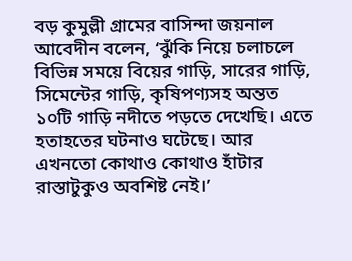বড় কুমুল্লী গ্রামের বাসিন্দা জয়নাল আবেদীন বলেন, ‘ঝুঁকি নিয়ে চলাচলে বিভিন্ন সময়ে বিয়ের গাড়ি, সারের গাড়ি, সিমেন্টের গাড়ি, কৃষিপণ্যসহ অন্তত ১০টি গাড়ি নদীতে পড়তে দেখেছি। এতে হতাহতের ঘটনাও ঘটেছে। আর এখনতো কোথাও কোথাও হাঁটার রাস্তাটুকুও অবশিষ্ট নেই।’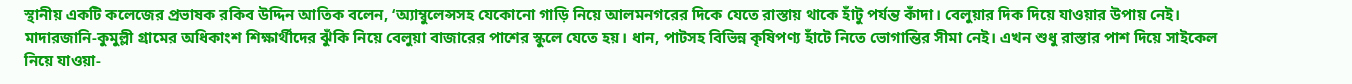স্থানীয় একটি কলেজের প্রভাষক রকিব উদ্দিন আতিক বলেন, ‘অ্যাম্বুলেন্সসহ যেকোনো গাড়ি নিয়ে আলমনগরের দিকে যেতে রাস্তায় থাকে হাঁটু পর্যন্ত কাঁদা। বেলুয়ার দিক দিয়ে যাওয়ার উপায় নেই। মাদারজানি-কুমুল্লী গ্রামের অধিকাংশ শিক্ষার্থীদের ঝুঁকি নিয়ে বেলুয়া বাজারের পাশের স্কুলে যেতে হয়। ধান, পাটসহ বিভিন্ন কৃষিপণ্য হাঁটে নিতে ভোগান্তির সীমা নেই। এখন শুধু রাস্তার পাশ দিয়ে সাইকেল নিয়ে যাওয়া-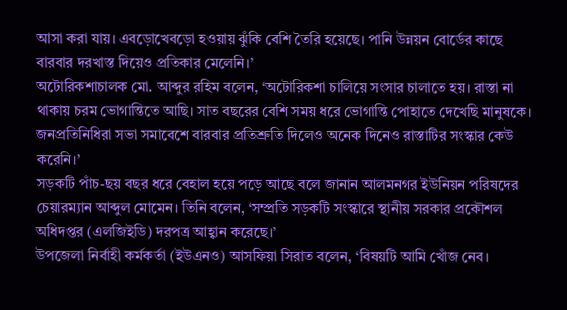আসা করা যায়। এবড়োখেবড়ো হওয়ায় ঝুঁকি বেশি তৈরি হয়েছে। পানি উন্নয়ন বোর্ডের কাছে বারবার দরখাস্ত দিয়েও প্রতিকার মেলেনি।’
অটোরিকশাচালক মো. আব্দুর রহিম বলেন, ‘অটোরিকশা চালিয়ে সংসার চালাতে হয়। রাস্তা না থাকায় চরম ভোগান্তিতে আছি। সাত বছরের বেশি সময় ধরে ভোগান্তি পোহাতে দেখেছি মানুষকে। জনপ্রতিনিধিরা সভা সমাবেশে বারবার প্রতিশ্রুতি দিলেও অনেক দিনেও রাস্তাটির সংস্কার কেউ করেনি।’
সড়কটি পাঁচ-ছয় বছর ধরে বেহাল হয়ে পড়ে আছে বলে জানান আলমনগর ইউনিয়ন পরিষদের চেয়ারম্যান আব্দুল মোমেন। তিনি বলেন, ‘সম্প্রতি সড়কটি সংস্কারে স্থানীয় সরকার প্রকৌশল অধিদপ্তর (এলজিইডি) দরপত্র আহ্বান করেছে।’
উপজেলা নির্বাহী কর্মকর্তা (ইউএনও) আসফিয়া সিরাত বলেন, ‘বিষয়টি আমি খোঁজ নেব।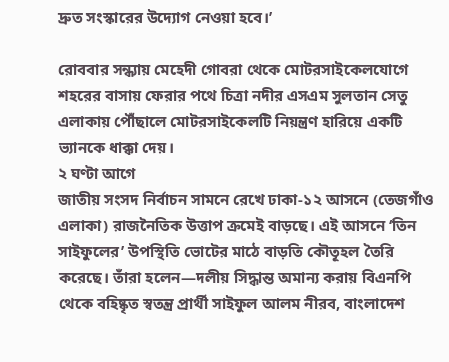দ্রুত সংস্কারের উদ্যোগ নেওয়া হবে।’

রোববার সন্ধ্যায় মেহেদী গোবরা থেকে মোটরসাইকেলযোগে শহরের বাসায় ফেরার পথে চিত্রা নদীর এসএম সুলতান সেতু এলাকায় পৌঁছালে মোটরসাইকেলটি নিয়ন্ত্রণ হারিয়ে একটি ভ্যানকে ধাক্কা দেয়।
২ ঘণ্টা আগে
জাতীয় সংসদ নির্বাচন সামনে রেখে ঢাকা-১২ আসনে (তেজগাঁও এলাকা) রাজনৈতিক উত্তাপ ক্রমেই বাড়ছে। এই আসনে ‘তিন সাইফুলের’ উপস্থিতি ভোটের মাঠে বাড়তি কৌতূহল তৈরি করেছে। তাঁরা হলেন—দলীয় সিদ্ধান্ত অমান্য করায় বিএনপি থেকে বহিষ্কৃত স্বতন্ত্র প্রার্থী সাইফুল আলম নীরব, বাংলাদেশ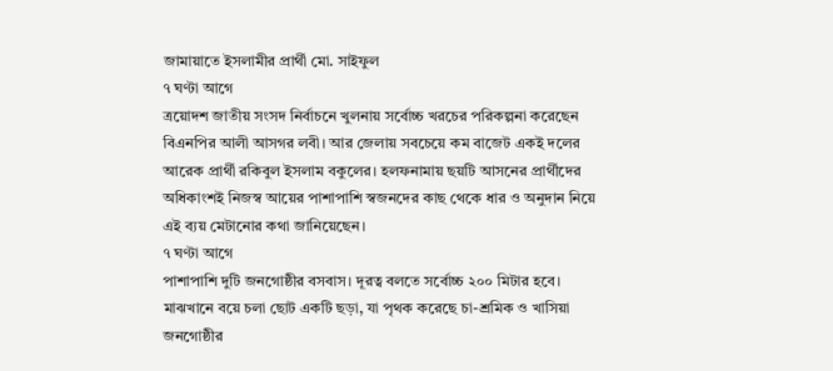জামায়াতে ইসলামীর প্রার্থী মো. সাইফুল
৭ ঘণ্টা আগে
ত্রয়োদশ জাতীয় সংসদ নির্বাচনে খুলনায় সর্বোচ্চ খরচের পরিকল্পনা করেছেন বিএনপির আলী আসগর লবী। আর জেলায় সবচেয়ে কম বাজেট একই দলের আরেক প্রার্থী রকিবুল ইসলাম বকুলের। হলফনামায় ছয়টি আসনের প্রার্থীদের অধিকাংশই নিজস্ব আয়ের পাশাপাশি স্বজনদের কাছ থেকে ধার ও অনুদান নিয়ে এই ব্যয় মেটানোর কথা জানিয়েছেন।
৭ ঘণ্টা আগে
পাশাপাশি দুটি জনগোষ্ঠীর বসবাস। দূরত্ব বলতে সর্বোচ্চ ২০০ মিটার হবে। মাঝখানে বয়ে চলা ছোট একটি ছড়া, যা পৃথক করেছে চা-শ্রমিক ও খাসিয়া জনগোষ্ঠীর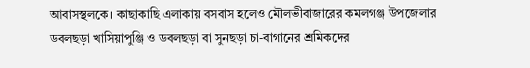আবাসস্থলকে। কাছাকাছি এলাকায় বসবাস হলেও মৌলভীবাজারের কমলগঞ্জ উপজেলার ডবলছড়া খাসিয়াপুঞ্জি ও ডবলছড়া বা সুনছড়া চা-বাগানের শ্রমিকদের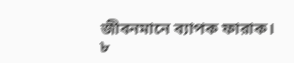জীবনমানে ব্যাপক ফারাক।
৮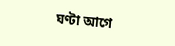ঘণ্টা আগে